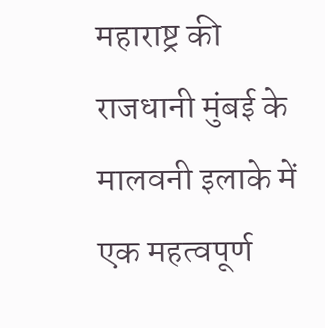महाराष्ट्र की राजधानी मुंबई के मालवनी इलाके में एक महत्वपूर्ण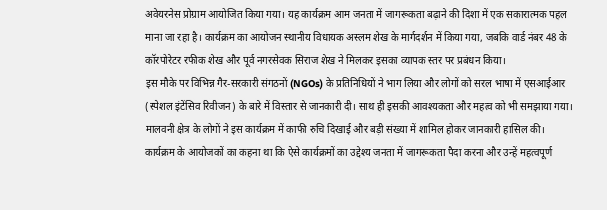अवेयरनेस प्रोग्राम आयोजित किया गया। यह कार्यक्रम आम जनता में जागरूकता बढ़ाने की दिशा में एक सकारात्मक पहल माना जा रहा है। कार्यक्रम का आयोजन स्थानीय विधायक अस्लम शेख के मार्गदर्शन में किया गया, जबकि वार्ड नंबर 48 के कॉरपोरेटर रफीक शेख और पूर्व नगरसेवक सिराज शेख ने मिलकर इसका व्यापक स्तर पर प्रबंधन किया।
इस मौके पर विभिन्न गैर-सरकारी संगठनों (NGOs) के प्रतिनिधियों ने भाग लिया और लोगों को सरल भाषा में एसआईआर (स्पेशल इंटेंसिव रिवीजन) के बारे में विस्तार से जानकारी दी। साथ ही इसकी आवश्यकता और महत्व को भी समझाया गया। मालवनी क्षेत्र के लोगों ने इस कार्यक्रम में काफी रुचि दिखाई और बड़ी संख्या में शामिल होकर जानकारी हासिल की।
कार्यक्रम के आयोजकों का कहना था कि ऐसे कार्यक्रमों का उद्देश्य जनता में जागरूकता पैदा करना और उन्हें महत्वपूर्ण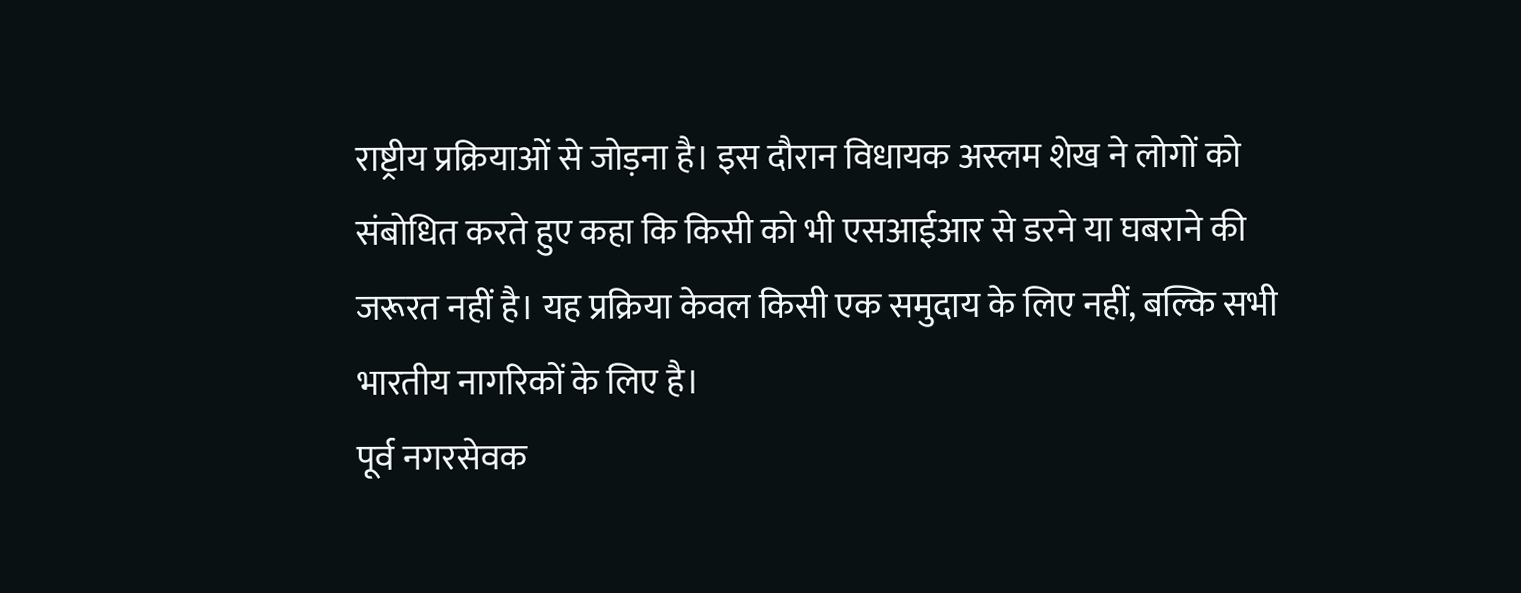राष्ट्रीय प्रक्रियाओं से जोड़ना है। इस दौरान विधायक अस्लम शेख ने लोगों को संबोधित करते हुए कहा कि किसी को भी एसआईआर से डरने या घबराने की जरूरत नहीं है। यह प्रक्रिया केवल किसी एक समुदाय के लिए नहीं, बल्कि सभी भारतीय नागरिकों के लिए है।
पूर्व नगरसेवक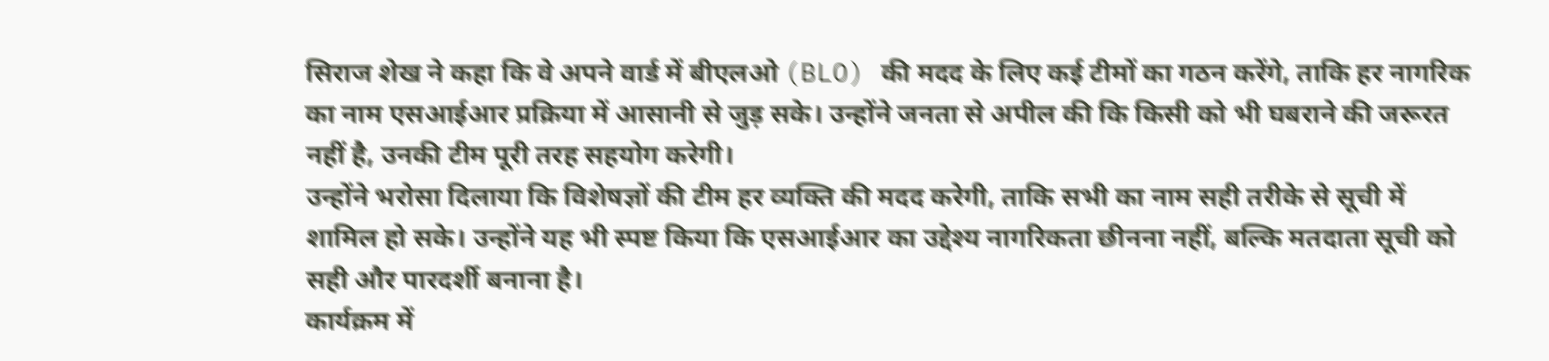सिराज शेख ने कहा कि वे अपने वार्ड में बीएलओ (BLO) की मदद के लिए कई टीमों का गठन करेंगे, ताकि हर नागरिक का नाम एसआईआर प्रक्रिया में आसानी से जुड़ सके। उन्होंने जनता से अपील की कि किसी को भी घबराने की जरूरत नहीं है, उनकी टीम पूरी तरह सहयोग करेगी।
उन्होंने भरोसा दिलाया कि विशेषज्ञों की टीम हर व्यक्ति की मदद करेगी, ताकि सभी का नाम सही तरीके से सूची में शामिल हो सके। उन्होंने यह भी स्पष्ट किया कि एसआईआर का उद्देश्य नागरिकता छीनना नहीं, बल्कि मतदाता सूची को सही और पारदर्शी बनाना है।
कार्यक्रम में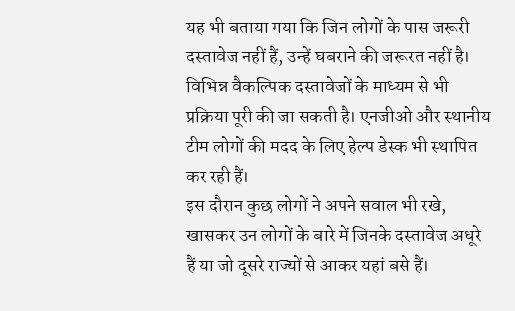यह भी बताया गया कि जिन लोगों के पास जरूरी दस्तावेज नहीं हैं, उन्हें घबराने की जरूरत नहीं है। विभिन्न वैकल्पिक दस्तावेजों के माध्यम से भी प्रक्रिया पूरी की जा सकती है। एनजीओ और स्थानीय टीम लोगों की मदद के लिए हेल्प डेस्क भी स्थापित कर रही हैं।
इस दौरान कुछ लोगों ने अपने सवाल भी रखे, खासकर उन लोगों के बारे में जिनके दस्तावेज अधूरे हैं या जो दूसरे राज्यों से आकर यहां बसे हैं।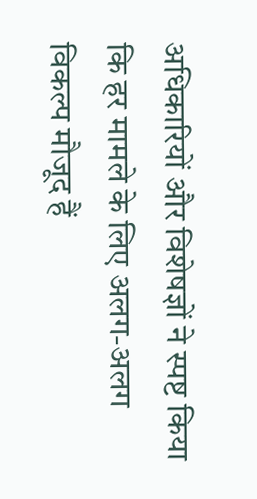अधिकारियों और विशेषज्ञों ने स्पष्ट किया कि हर मामले के लिए अलग-अलग विकल्प मौजूद हैं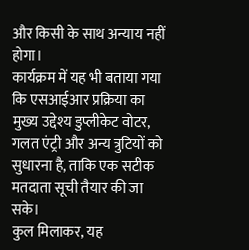और किसी के साथ अन्याय नहीं होगा।
कार्यक्रम में यह भी बताया गया कि एसआईआर प्रक्रिया का मुख्य उद्देश्य डुप्लीकेट वोटर, गलत एंट्री और अन्य त्रुटियों को सुधारना है, ताकि एक सटीक मतदाता सूची तैयार की जा सके।
कुल मिलाकर, यह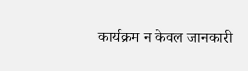कार्यक्रम न केवल जानकारी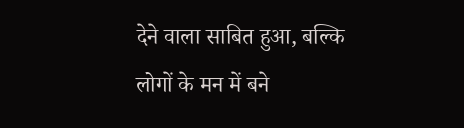देने वाला साबित हुआ, बल्कि लोगों के मन में बने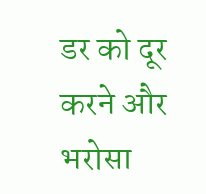डर को दूर करने और भरोसा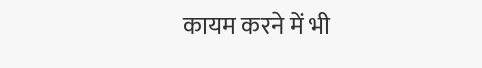कायम करने में भी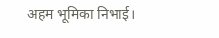अहम भूमिका निभाई।